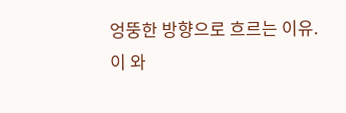엉뚱한 방향으로 흐르는 이유.
이 와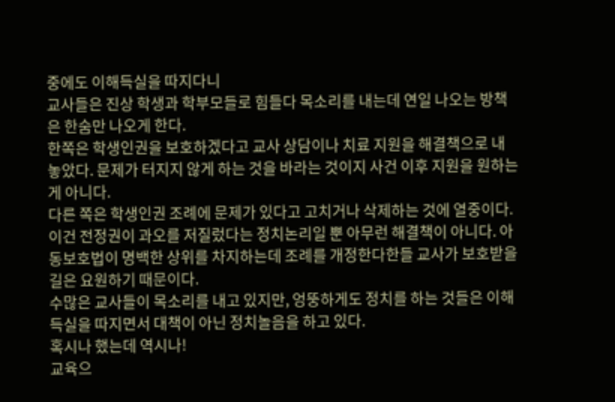중에도 이해득실을 따지다니
교사들은 진상 학생과 학부모들로 힘들다 목소리를 내는데 연일 나오는 방책은 한숨만 나오게 한다.
한쪽은 학생인권을 보호하겠다고 교사 상담이나 치료 지원을 해결책으로 내놓았다. 문제가 터지지 않게 하는 것을 바라는 것이지 사건 이후 지원을 원하는 게 아니다.
다른 쪽은 학생인권 조례에 문제가 있다고 고치거나 삭제하는 것에 열중이다. 이건 전정권이 과오를 저질렀다는 정치논리일 뿐 아무런 해결책이 아니다. 아동보호법이 명백한 상위를 차지하는데 조례를 개정한다한들 교사가 보호받을 길은 요원하기 때문이다.
수많은 교사들이 목소리를 내고 있지만, 엉뚱하게도 정치를 하는 것들은 이해득실을 따지면서 대책이 아닌 정치놀음을 하고 있다.
혹시나 했는데 역시나!
교육으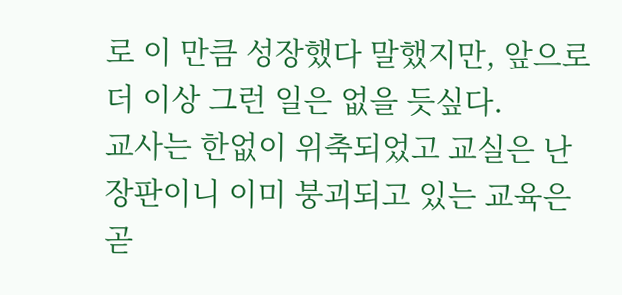로 이 만큼 성장했다 말했지만, 앞으로 더 이상 그런 일은 없을 듯싶다.
교사는 한없이 위축되었고 교실은 난장판이니 이미 붕괴되고 있는 교육은 곧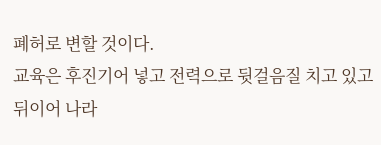폐허로 변할 것이다.
교육은 후진기어 넣고 전력으로 뒷걸음질 치고 있고 뒤이어 나라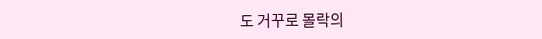도 거꾸로 몰락의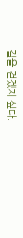길을 걷겠지 싶다.